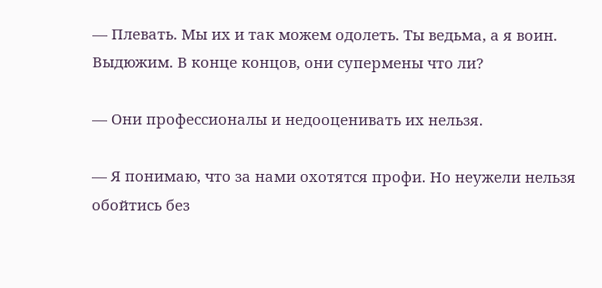— Плевать. Мы их и так можем одолеть. Ты ведьма, а я воин. Выдюжим. В конце концов, они супермены что ли?

— Они профессионалы и недооценивать их нельзя.

— Я понимаю, что за нами охотятся профи. Но неужели нельзя обойтись без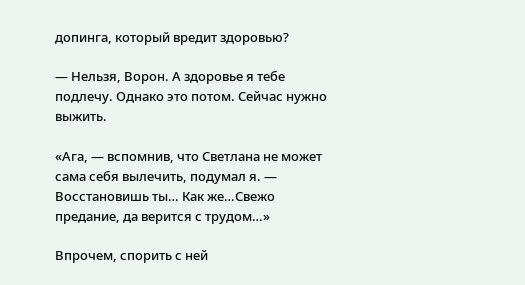допинга, который вредит здоровью?

— Нельзя, Ворон. А здоровье я тебе подлечу. Однако это потом. Сейчас нужно выжить.

«Ага, — вспомнив, что Светлана не может сама себя вылечить, подумал я. — Восстановишь ты… Как же…Свежо предание, да верится с трудом…»

Впрочем, спорить с ней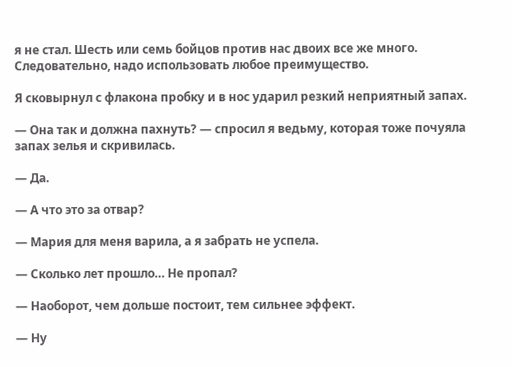я не стал. Шесть или семь бойцов против нас двоих все же много. Следовательно, надо использовать любое преимущество.

Я сковырнул с флакона пробку и в нос ударил резкий неприятный запах.

— Она так и должна пахнуть? — спросил я ведьму, которая тоже почуяла запах зелья и скривилась.

— Да.

— А что это за отвар?

— Мария для меня варила, а я забрать не успела.

— Сколько лет прошло… Не пропал?

— Наоборот, чем дольше постоит, тем сильнее эффект.

— Ну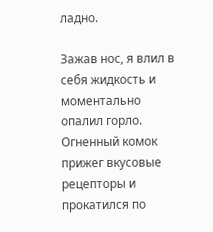ладно.

Зажав нос, я влил в себя жидкость и моментально опалил горло. Огненный комок прижег вкусовые рецепторы и прокатился по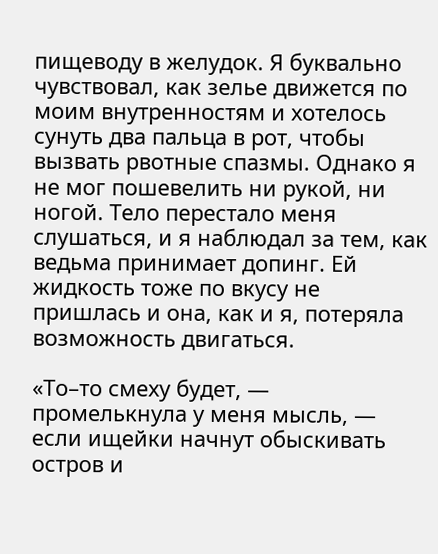пищеводу в желудок. Я буквально чувствовал, как зелье движется по моим внутренностям и хотелось сунуть два пальца в рот, чтобы вызвать рвотные спазмы. Однако я не мог пошевелить ни рукой, ни ногой. Тело перестало меня слушаться, и я наблюдал за тем, как ведьма принимает допинг. Ей жидкость тоже по вкусу не пришлась и она, как и я, потеряла возможность двигаться.

«То–то смеху будет, — промелькнула у меня мысль, — если ищейки начнут обыскивать остров и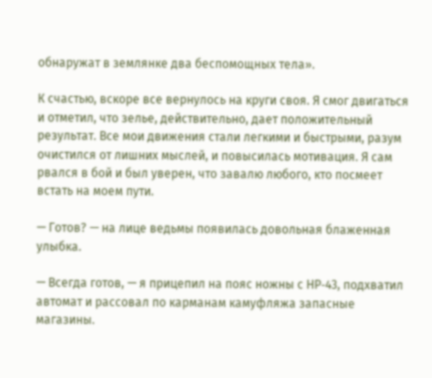обнаружат в землянке два беспомощных тела».

К счастью, вскоре все вернулось на круги своя. Я смог двигаться и отметил, что зелье, действительно, дает положительный результат. Все мои движения стали легкими и быстрыми, разум очистился от лишних мыслей, и повысилась мотивация. Я сам рвался в бой и был уверен, что завалю любого, кто посмеет встать на моем пути.

— Готов? — на лице ведьмы появилась довольная блаженная улыбка.

— Всегда готов, — я прицепил на пояс ножны с НР‑43, подхватил автомат и рассовал по карманам камуфляжа запасные магазины.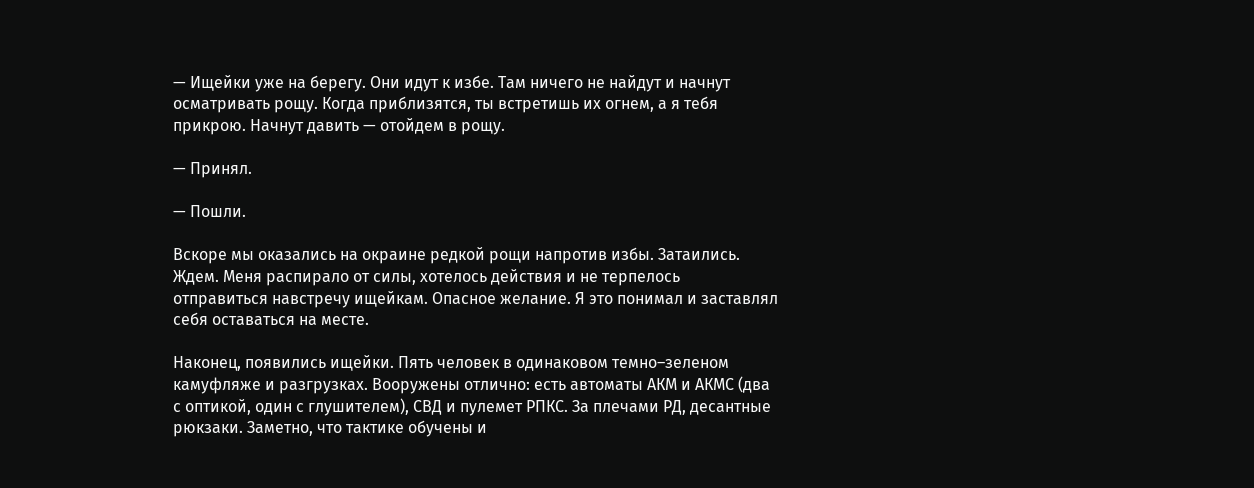— Ищейки уже на берегу. Они идут к избе. Там ничего не найдут и начнут осматривать рощу. Когда приблизятся, ты встретишь их огнем, а я тебя прикрою. Начнут давить — отойдем в рощу.

— Принял.

— Пошли.

Вскоре мы оказались на окраине редкой рощи напротив избы. Затаились. Ждем. Меня распирало от силы, хотелось действия и не терпелось отправиться навстречу ищейкам. Опасное желание. Я это понимал и заставлял себя оставаться на месте.

Наконец, появились ищейки. Пять человек в одинаковом темно–зеленом камуфляже и разгрузках. Вооружены отлично: есть автоматы АКМ и АКМС (два с оптикой, один с глушителем), СВД и пулемет РПКС. За плечами РД, десантные рюкзаки. Заметно, что тактике обучены и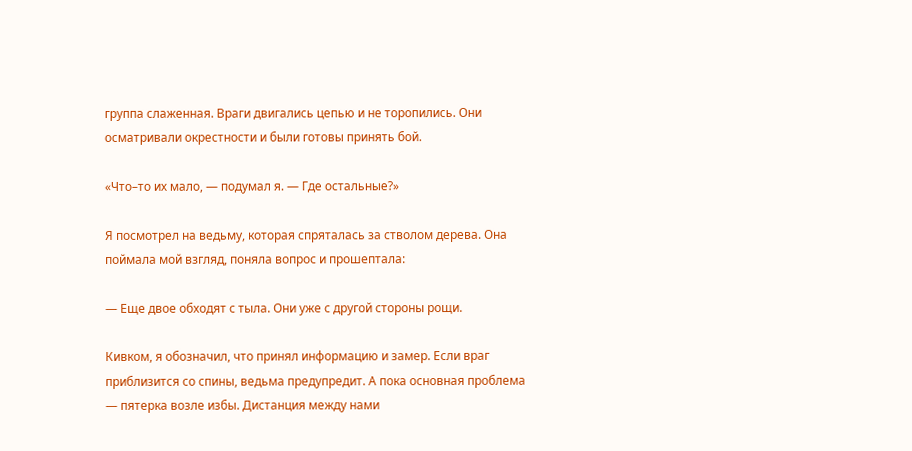группа слаженная. Враги двигались цепью и не торопились. Они осматривали окрестности и были готовы принять бой.

«Что–то их мало, — подумал я. — Где остальные?»

Я посмотрел на ведьму, которая спряталась за стволом дерева. Она поймала мой взгляд, поняла вопрос и прошептала:

— Еще двое обходят с тыла. Они уже с другой стороны рощи.

Кивком, я обозначил, что принял информацию и замер. Если враг приблизится со спины, ведьма предупредит. А пока основная проблема — пятерка возле избы. Дистанция между нами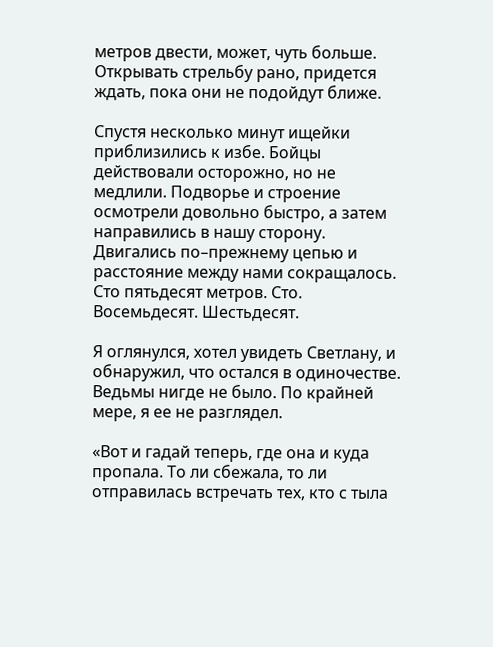метров двести, может, чуть больше. Открывать стрельбу рано, придется ждать, пока они не подойдут ближе.

Спустя несколько минут ищейки приблизились к избе. Бойцы действовали осторожно, но не медлили. Подворье и строение осмотрели довольно быстро, а затем направились в нашу сторону. Двигались по–прежнему цепью и расстояние между нами сокращалось. Сто пятьдесят метров. Сто. Восемьдесят. Шестьдесят.

Я оглянулся, хотел увидеть Светлану, и обнаружил, что остался в одиночестве. Ведьмы нигде не было. По крайней мере, я ее не разглядел.

«Вот и гадай теперь, где она и куда пропала. То ли сбежала, то ли отправилась встречать тех, кто с тыла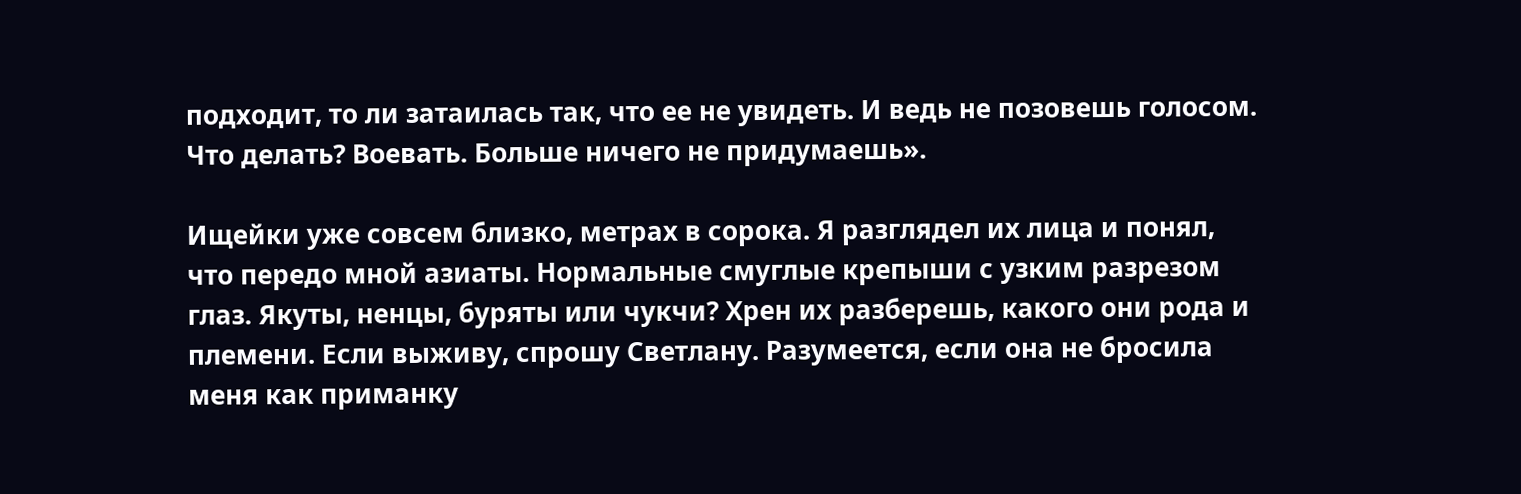подходит, то ли затаилась так, что ее не увидеть. И ведь не позовешь голосом. Что делать? Воевать. Больше ничего не придумаешь».

Ищейки уже совсем близко, метрах в сорока. Я разглядел их лица и понял, что передо мной азиаты. Нормальные смуглые крепыши с узким разрезом глаз. Якуты, ненцы, буряты или чукчи? Хрен их разберешь, какого они рода и племени. Если выживу, спрошу Светлану. Разумеется, если она не бросила меня как приманку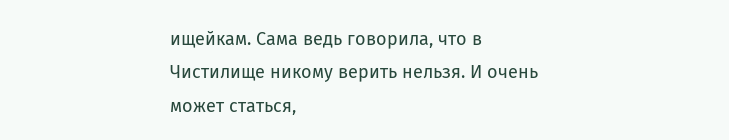ищейкам. Сама ведь говорила, что в Чистилище никому верить нельзя. И очень может статься,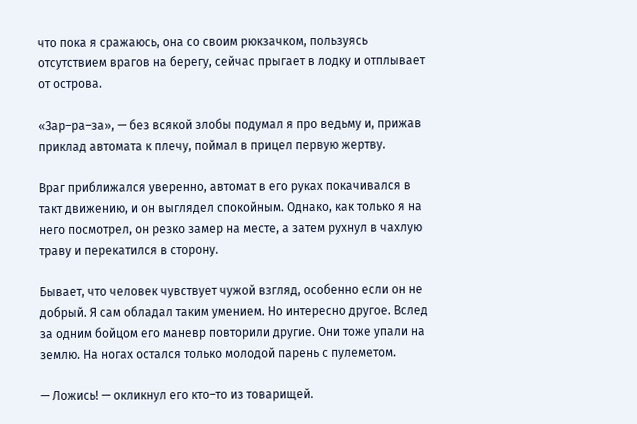что пока я сражаюсь, она со своим рюкзачком, пользуясь отсутствием врагов на берегу, сейчас прыгает в лодку и отплывает от острова.

«Зар–ра–за», — без всякой злобы подумал я про ведьму и, прижав приклад автомата к плечу, поймал в прицел первую жертву.

Враг приближался уверенно, автомат в его руках покачивался в такт движению, и он выглядел спокойным. Однако, как только я на него посмотрел, он резко замер на месте, а затем рухнул в чахлую траву и перекатился в сторону.

Бывает, что человек чувствует чужой взгляд, особенно если он не добрый. Я сам обладал таким умением. Но интересно другое. Вслед за одним бойцом его маневр повторили другие. Они тоже упали на землю. На ногах остался только молодой парень с пулеметом.

— Ложись! — окликнул его кто–то из товарищей.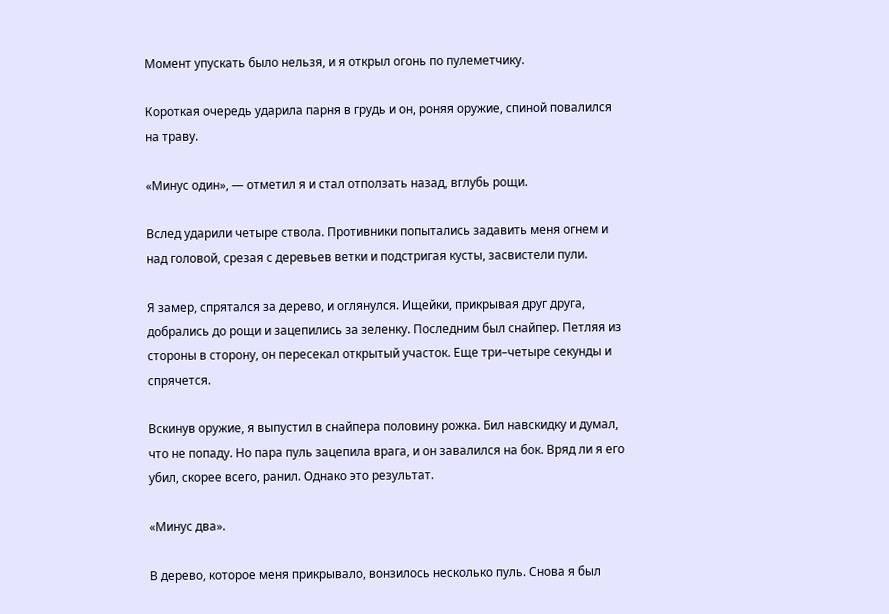Момент упускать было нельзя, и я открыл огонь по пулеметчику.

Короткая очередь ударила парня в грудь и он, роняя оружие, спиной повалился на траву.

«Минус один», — отметил я и стал отползать назад, вглубь рощи.

Вслед ударили четыре ствола. Противники попытались задавить меня огнем и над головой, срезая с деревьев ветки и подстригая кусты, засвистели пули.

Я замер, спрятался за дерево, и оглянулся. Ищейки, прикрывая друг друга, добрались до рощи и зацепились за зеленку. Последним был снайпер. Петляя из стороны в сторону, он пересекал открытый участок. Еще три–четыре секунды и спрячется.

Вскинув оружие, я выпустил в снайпера половину рожка. Бил навскидку и думал, что не попаду. Но пара пуль зацепила врага, и он завалился на бок. Вряд ли я его убил, скорее всего, ранил. Однако это результат.

«Минус два».

В дерево, которое меня прикрывало, вонзилось несколько пуль. Снова я был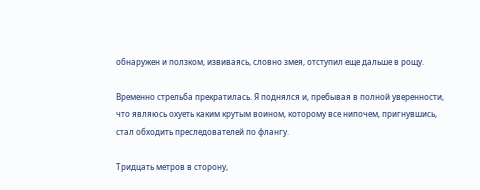обнаружен и ползком, извиваясь, словно змея, отступил еще дальше в рощу.

Временно стрельба прекратилась. Я поднялся и, пребывая в полной уверенности, что являюсь охуеть каким крутым воином, которому все нипочем, пригнувшись, стал обходить преследователей по флангу.

Тридцать метров в сторону,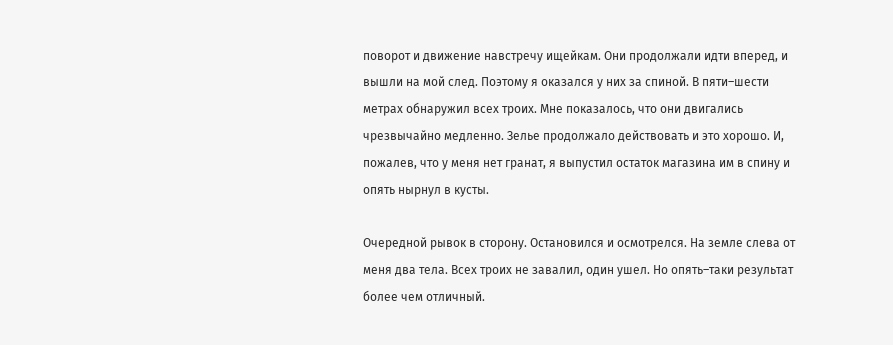поворот и движение навстречу ищейкам. Они продолжали идти вперед, и вышли на мой след. Поэтому я оказался у них за спиной. В пяти–шести метрах обнаружил всех троих. Мне показалось, что они двигались чрезвычайно медленно. Зелье продолжало действовать и это хорошо. И, пожалев, что у меня нет гранат, я выпустил остаток магазина им в спину и опять нырнул в кусты.

Очередной рывок в сторону. Остановился и осмотрелся. На земле слева от меня два тела. Всех троих не завалил, один ушел. Но опять–таки результат более чем отличный.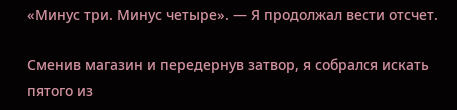«Минус три. Минус четыре». — Я продолжал вести отсчет.

Сменив магазин и передернув затвор, я собрался искать пятого из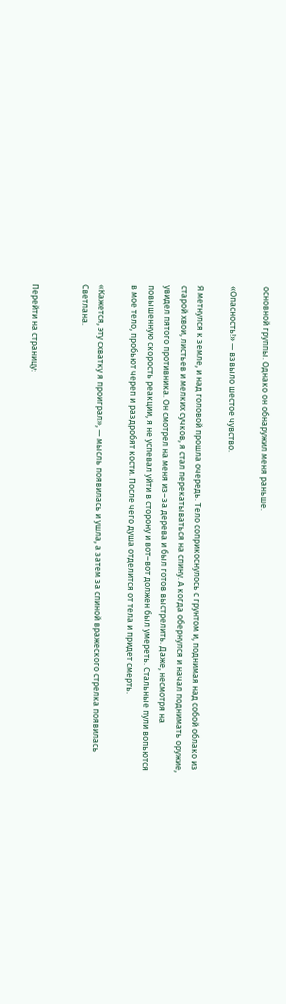основной группы. Однако он обнаружил меня раньше.

«Опасность!» — взвыло шестое чувство.

Я метнулся к земле, и над головой прошла очередь. Тело соприкоснулось с грунтом и, поднимая над собой облако из старой хвои, листьев и мелких сучков, я стал перекатываться на спину. А когда обернулся и начал поднимать оружие, увидел пятого противника. Он смотрел на меня из–за дерева и был готов выстрелить. Даже, несмотря на повышенную скорость реакции, я не успевал уйти в сторону и вот–вот должен был умереть. Стальные пули вопьются в мое тело, пробьют череп и раздробят кости. После чего душа отделится от тела и придет смерть.

«Кажется, эту схватку я проиграл», — мысль появилась и ушла, а затем за спиной вражеского стрелка появилась Светлана.


Перейти на страницу: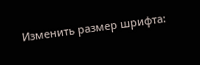Изменить размер шрифта: